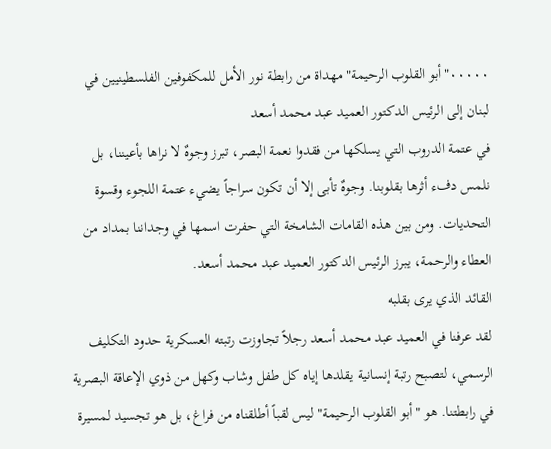٠٠٠٠٠"أبو القلوب الرحيمة" مهداة من رابطة نور الأمل للمكفوفين الفلسطينيين في لبنان إلى الرئيس الدكتور العميد عبد محمد أسعد
في عتمة الدروب التي يسلكها من فقدوا نعمة البصر، تبرز وجوهٌ لا نراها بأعيننا، بل نلمس دفء أثرها بقلوبنا. وجوهٌ تأبى إلا أن تكون سراجاً يضيء عتمة اللجوء وقسوة التحديات. ومن بين هذه القامات الشامخة التي حفرت اسمها في وجداننا بمداد من العطاء والرحمة، يبرز الرئيس الدكتور العميد عبد محمد أسعد.
القائد الذي يرى بقلبه
لقد عرفنا في العميد عبد محمد أسعد رجلاً تجاوزت رتبته العسكرية حدود التكليف الرسمي، لتصبح رتبة إنسانية يقلدها إياه كل طفل وشاب وكهل من ذوي الإعاقة البصرية في رابطتنا. هو "أبو القلوب الرحيمة" ليس لقباً أطلقناه من فراغ، بل هو تجسيد لمسيرة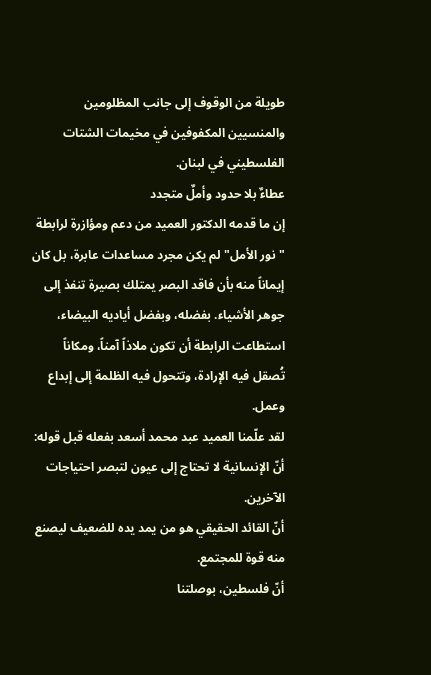طويلة من الوقوف إلى جانب المظلومين والمنسيين المكفوفين في مخيمات الشتات الفلسطيني في لبنان.
عطاءٌ بلا حدود وأملٌ متجدد
إن ما قدمه الدكتور العميد من دعم ومؤازرة لرابطة "نور الأمل" لم يكن مجرد مساعدات عابرة، بل كان إيماناً منه بأن فاقد البصر يمتلك بصيرة تنفذ إلى جوهر الأشياء. بفضله، وبفضل أياديه البيضاء، استطاعت الرابطة أن تكون ملاذاً آمناً، ومكاناً تُصقل فيه الإرادة، وتتحول فيه الظلمة إلى إبداع وعمل.
لقد علّمنا العميد عبد محمد أسعد بفعله قبل قوله:
أنّ الإنسانية لا تحتاج إلى عيون لتبصر احتياجات الآخرين.
أنّ القائد الحقيقي هو من يمد يده للضعيف ليصنع منه قوة للمجتمع.
أنّ فلسطين، بوصلتنا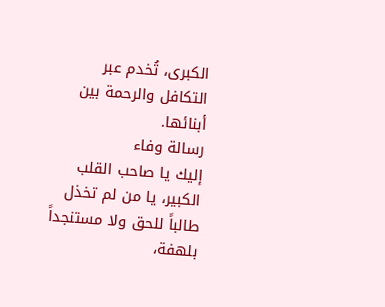الكبرى، تُخدم عبر التكافل والرحمة بين أبنائها.
رسالة وفاء
إليك يا صاحب القلب الكبير، يا من لم تخذل طالباً للحق ولا مستنجداً بلهفة،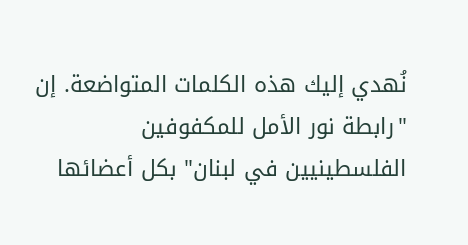نُهدي إليك هذه الكلمات المتواضعة. إن "رابطة نور الأمل للمكفوفين الفلسطينيين في لبنان" بكل أعضائها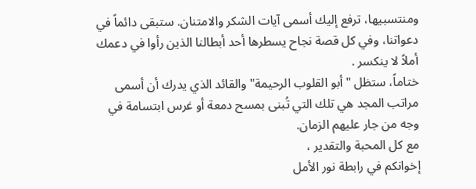ومنتسبيها، ترفع إليك أسمى آيات الشكر والامتنان. ستبقى دائماً في دعواتنا، وفي كل قصة نجاح يسطرها أحد أبطالنا الذين رأوا في دعمك أملاً لا ينكسر .
ختاماً، ستظل "أبو القلوب الرحيمة" والقائد الذي يدرك أن أسمى مراتب المجد هي تلك التي تُبنى بمسح دمعة أو غرس ابتسامة في وجه من جار عليهم الزمان.
مع كل المحبة والتقدير ،
إخوانكم في رابطة نور الأمل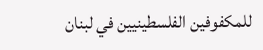للمكفوفين الفلسطينيين في لبنان